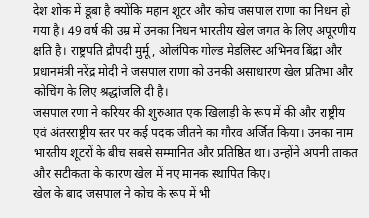देश शोक में डूबा है क्योंकि महान शूटर और कोच जसपाल राणा का निधन हो गया है। 49 वर्ष की उम्र में उनका निधन भारतीय खेल जगत के लिए अपूरणीय क्षति है। राष्ट्रपति द्रौपदी मुर्मू, ओलंपिक गोल्ड मेडलिस्ट अभिनव बिंद्रा और प्रधानमंत्री नरेंद्र मोदी ने जसपाल राणा को उनकी असाधारण खेल प्रतिभा और कोचिंग के लिए श्रद्धांजलि दी है।
जसपाल रणा ने करियर की शुरुआत एक खिलाड़ी के रूप में की और राष्ट्रीय एवं अंतरराष्ट्रीय स्तर पर कई पदक जीतने का गौरव अर्जित किया। उनका नाम भारतीय शूटरों के बीच सबसे सम्मानित और प्रतिष्ठित था। उन्होंने अपनी ताकत और सटीकता के कारण खेल में नए मानक स्थापित किए।
खेल के बाद जसपाल ने कोच के रूप में भी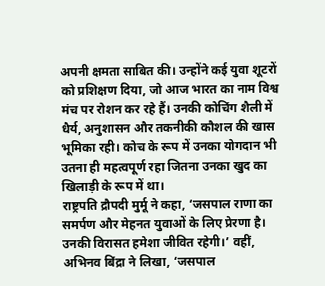अपनी क्षमता साबित की। उन्होंने कई युवा शूटरों को प्रशिक्षण दिया, जो आज भारत का नाम विश्व मंच पर रोशन कर रहे हैं। उनकी कोचिंग शैली में धैर्य, अनुशासन और तकनीकी कौशल की खास भूमिका रही। कोच के रूप में उनका योगदान भी उतना ही महत्वपूर्ण रहा जितना उनका खुद का खिलाड़ी के रूप में था।
राष्ट्रपति द्रौपदी मुर्मू ने कहा, ‘जसपाल राणा का समर्पण और मेहनत युवाओं के लिए प्रेरणा है। उनकी विरासत हमेशा जीवित रहेगी।’ वहीं, अभिनव बिंद्रा ने लिखा, ‘जसपाल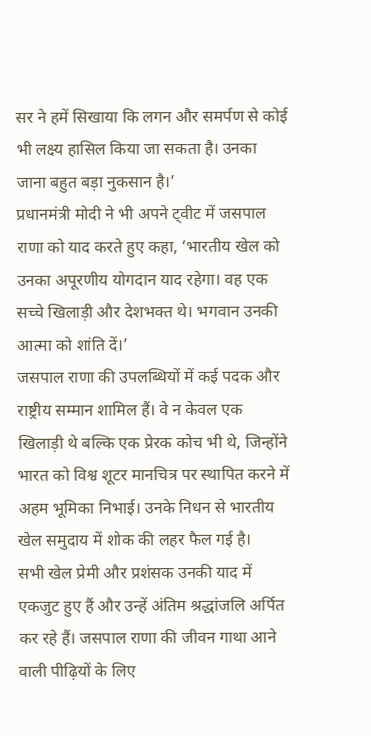सर ने हमें सिखाया कि लगन और समर्पण से कोई भी लक्ष्य हासिल किया जा सकता है। उनका जाना बहुत बड़ा नुकसान है।’
प्रधानमंत्री मोदी ने भी अपने ट्वीट में जसपाल राणा को याद करते हुए कहा, ‘भारतीय खेल को उनका अपूरणीय योगदान याद रहेगा। वह एक सच्चे खिलाड़ी और देशभक्त थे। भगवान उनकी आत्मा को शांति दें।’
जसपाल राणा की उपलब्धियों में कई पदक और राष्ट्रीय सम्मान शामिल हैं। वे न केवल एक खिलाड़ी थे बल्कि एक प्रेरक कोच भी थे, जिन्होंने भारत को विश्व शूटर मानचित्र पर स्थापित करने में अहम भूमिका निभाई। उनके निधन से भारतीय खेल समुदाय में शोक की लहर फैल गई है।
सभी खेल प्रेमी और प्रशंसक उनकी याद में एकजुट हुए हैं और उन्हें अंतिम श्रद्धांजलि अर्पित कर रहे हैं। जसपाल राणा की जीवन गाथा आने वाली पीढ़ियों के लिए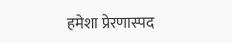हमेशा प्रेरणास्पद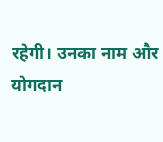रहेगी। उनका नाम और योगदान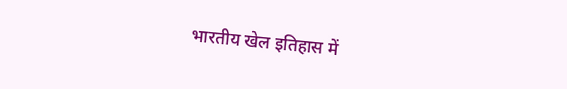भारतीय खेल इतिहास में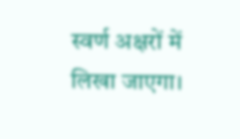स्वर्ण अक्षरों में लिखा जाएगा।